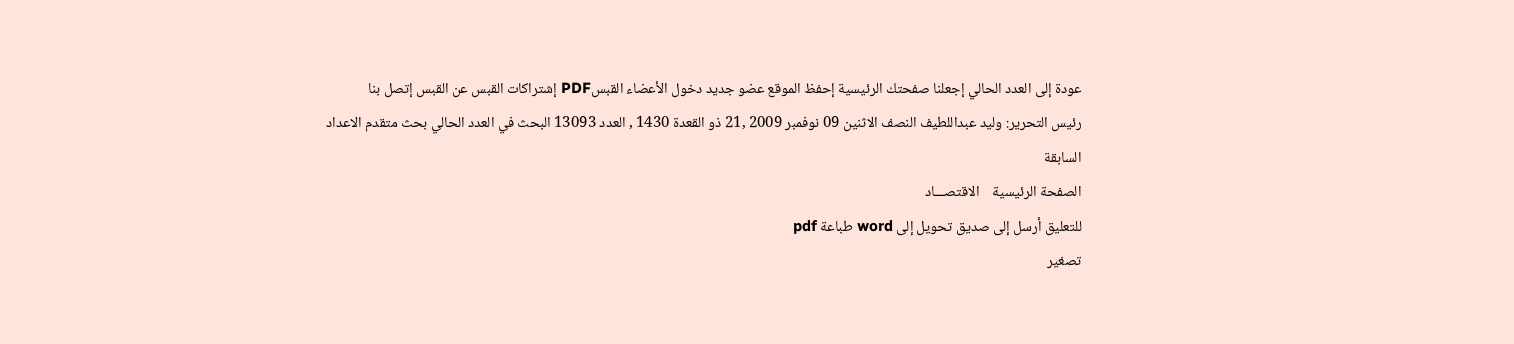عودة إلى العدد الحالي إجعلنا صفحتك الرئيسية إحفظ الموقع عضو جديد دخول الأعضاء القبسPDF إشتراكات القبس عن القبس إتصل بنا
رئيس التحرير: وليد عبداللطيف النصف الاثنين 09 نوفمبر 2009 ,21 ذو القعدة 1430 , العدد 13093 البحث في العدد الحالي بحث متقدم الاعداد السابقة
الصفحة الرئيسية    الاقتصـــاد
للتعليق أرسل إلى صديق تحويل إلى word طباعة pdf
تصغير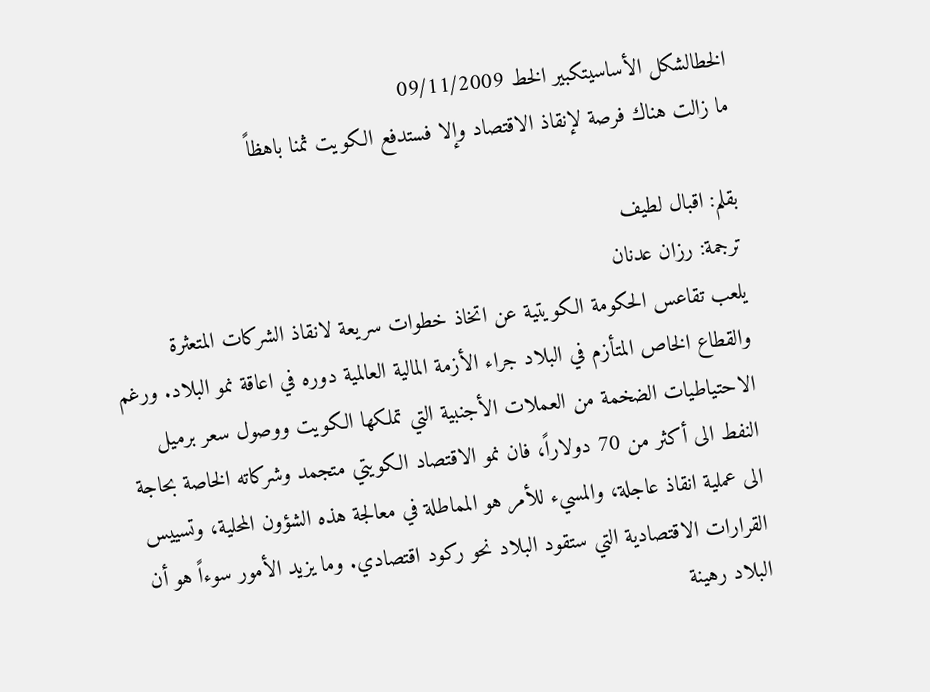الخطالشكل الأساسيتكبير الخط 09/11/2009
ما زالت هناك فرصة لإنقاذ الاقتصاد وإلا فستدفع الكويت ثمنا باهظاً

بقلم: اقبال لطيف
ترجمة: رزان عدنان
يلعب تقاعس الحكومة الكويتية عن اتخاذ خطوات سريعة لانقاذ الشركات المتعثرة والقطاع الخاص المتأزم في البلاد جراء الأزمة المالية العالمية دوره في اعاقة نمو البلاد. ورغم الاحتياطيات الضخمة من العملات الأجنبية التي تملكها الكويت ووصول سعر برميل النفط الى أكثر من 70 دولاراً، فان نمو الاقتصاد الكويتي متجمد وشركاته الخاصة بحاجة الى عملية انقاذ عاجلة، والمسيء للأمر هو المماطلة في معالجة هذه الشؤون المحلية، وتسييس القرارات الاقتصادية التي ستقود البلاد نحو ركود اقتصادي. وما يزيد الأمور سوءاً هو أن البلاد رهينة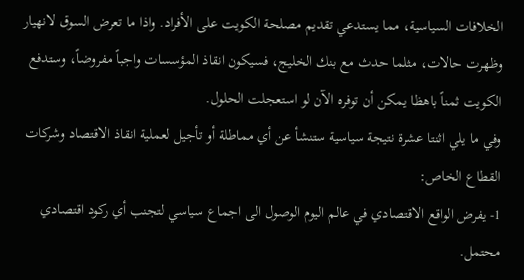الخلافات السياسية، مما يستدعي تقديم مصلحة الكويت على الأفراد. واذا ما تعرض السوق لانهيار وظهرت حالات، مثلما حدث مع بنك الخليج، فسيكون انقاذ المؤسسات واجباً مفروضاً، وستدفع الكويت ثمناً باهظا يمكن أن توفره الآن لو استعجلت الحلول.
وفي ما يلي اثنتا عشرة نتيجة سياسية ستنشأ عن أي مماطلة أو تأجيل لعملية انقاذ الاقتصاد وشركات القطاع الخاص:
1- يفرض الواقع الاقتصادي في عالم اليوم الوصول الى اجماع سياسي لتجنب أي ركود اقتصادي محتمل.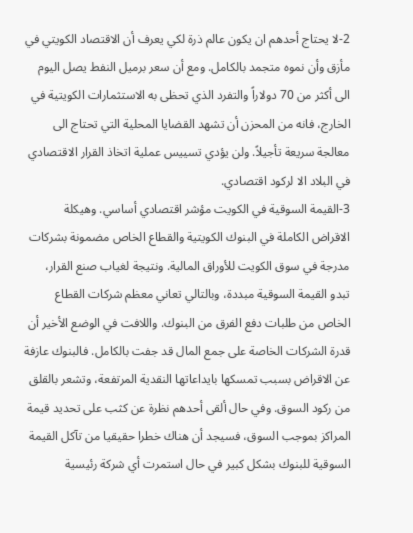2-لا يحتاج أحدهم ان يكون عالم ذرة لكي يعرف أن الاقتصاد الكويتي في مأزق وأن نموه متجمد بالكامل. ومع أن سعر برميل النفط يصل اليوم الى أكثر من 70 دولاراً والتفرد الذي تحظى به الاستثمارات الكويتية في الخارج، فانه من المحزن أن تشهد القضايا المحلية التي تحتاج الى معالجة سريعة تأجيلاً. ولن يؤدي تسييس عملية اتخاذ القرار الاقتصادي في البلاد الا لركود اقتصادي.
3-القيمة السوقية في الكويت مؤشر اقتصادي أساسي. وهيكلة الاقراض الكاملة في البنوك الكويتية والقطاع الخاص مضمونة بشركات مدرجة في سوق الكويت للأوراق المالية. ونتيجة لغياب صنع القرار، تبدو القيمة السوقية مبددة، وبالتالي تعاني معظم شركات القطاع الخاص من طلبات دفع الفرق من البنوك. واللافت في الوضع الأخير أن قدرة الشركات الخاصة على جمع المال قد جفت بالكامل. فالبنوك عازفة عن الاقراض بسبب تمسكها بايداعاتها النقدية المرتفعة، وتشعر بالقلق من ركود السوق. وفي حال ألقى أحدهم نظرة عن كثب على تحديد قيمة المراكز بموجب السوق، فسيجد أن هناك خطرا حقيقيا من تآكل القيمة السوقية للبنوك بشكل كبير في حال استمرت أي شركة رئيسية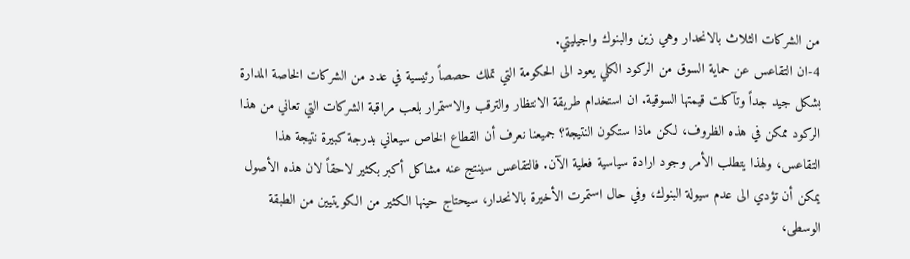من الشركات الثلاث بالانحدار وهي زين والبنوك واجيليتي.
4-ان التقاعس عن حماية السوق من الركود الكلي يعود الى الحكومة التي تملك حصصاً رئيسية في عدد من الشركات الخاصة المدارة بشكل جيد جداً وتآكلت قيمتها السوقية. ان استخدام طريقة الانتظار والترقب والاستمرار بلعب مراقبة الشركات التي تعاني من هذا الركود ممكن في هذه الظروف، لكن ماذا ستكون النتيجة؟ جميعنا نعرف أن القطاع الخاص سيعاني بدرجة كبيرة نتيجة هذا التقاعس، ولهذا يتطلب الأمر وجود ارادة سياسية فعلية الآن. فالتقاعس سينتج عنه مشاكل أكبر بكثير لاحقاً لان هذه الأصول يمكن أن تؤدي الى عدم سيولة البنوك، وفي حال استمرت الأخيرة بالانحدار، سيحتاج حينها الكثير من الكويتيين من الطبقة الوسطى،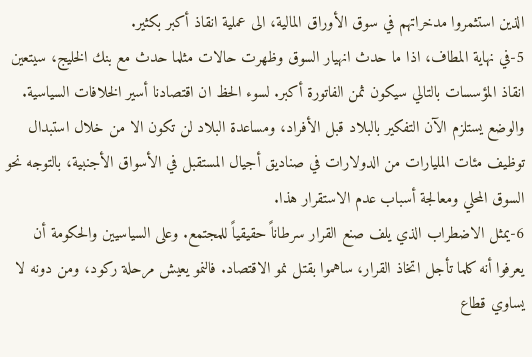الذين استثمروا مدخراتهم في سوق الأوراق المالية، الى عملية انقاذ أكبر بكثير.
5-في نهاية المطاف، اذا ما حدث انهيار السوق وظهرت حالات مثلما حدث مع بنك الخليج، سيتعين انقاذ المؤسسات بالتالي سيكون ثمن الفاتورة أكبر. لسوء الحظ ان اقتصادنا أسير الخلافات السياسية. والوضع يستلزم الآن التفكير بالبلاد قبل الأفراد، ومساعدة البلاد لن تكون الا من خلال استبدال توظيف مئات المليارات من الدولارات في صناديق أجيال المستقبل في الأسواق الأجنبية، بالتوجه نحو السوق المحلي ومعالجة أسباب عدم الاستقرار هذا.
6-يمثل الاضطراب الذي يلف صنع القرار سرطاناً حقيقياً للمجتمع. وعلى السياسيين والحكومة أن يعرفوا أنه كلما تأجل اتخاذ القرار، ساهموا بقتل نمو الاقتصاد. فالنمو يعيش مرحلة ركود، ومن دونه لا يساوي قطاع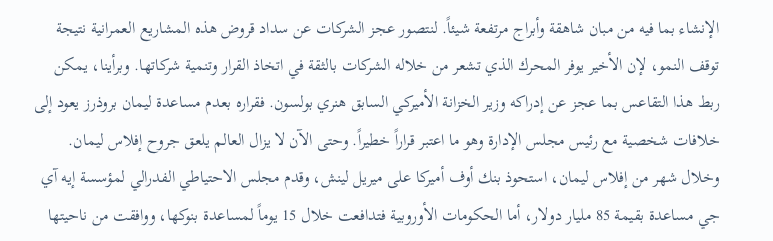الإنشاء بما فيه من مبان شاهقة وأبراج مرتفعة شيئاً. لنتصور عجز الشركات عن سداد قروض هذه المشاريع العمرانية نتيجة توقف النمو، لإن الأخير يوفر المحرك الذي تشعر من خلاله الشركات بالثقة في اتخاذ القرار وتنمية شركاتها. وبرأينا، يمكن ربط هذا التقاعس بما عجز عن إدراكه وزير الخزانة الأميركي السابق هنري بولسون. فقراره بعدم مساعدة ليمان بروذرز يعود إلى خلافات شخصية مع رئيس مجلس الإدارة وهو ما اعتبر قراراً خطيراً. وحتى الآن لا يزال العالم يلعق جروح إفلاس ليمان. وخلال شهر من إفلاس ليمان، استحوذ بنك أوف أميركا على ميريل لينش، وقدم مجلس الاحتياطي الفدرالي لمؤسسة إيه آي جي مساعدة بقيمة 85 مليار دولار، أما الحكومات الأوروبية فتدافعت خلال 15 يوماً لمساعدة بنوكها، ووافقت من ناحيتها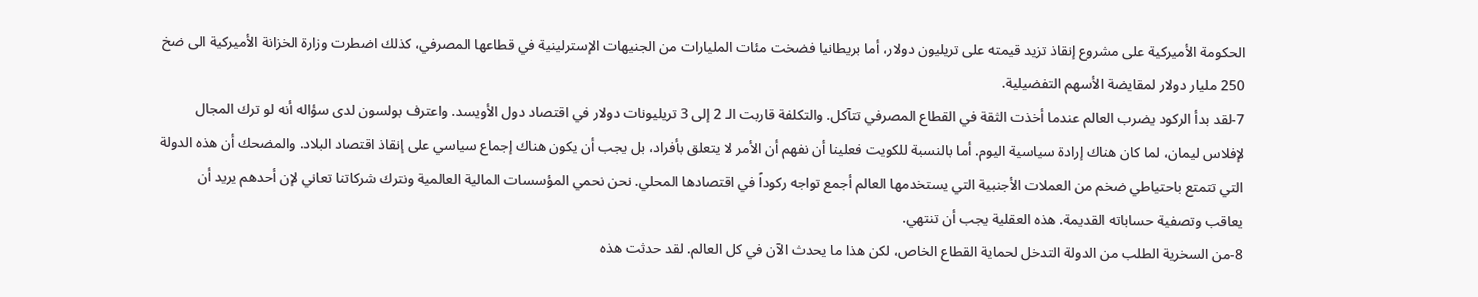الحكومة الأميركية على مشروع إنقاذ تزيد قيمته على تريليون دولار، أما بريطانيا فضخت مئات المليارات من الجنيهات الإسترلينية في قطاعها المصرفي، كذلك اضطرت وزارة الخزانة الأميركية الى ضخ 250 مليار دولار لمقايضة الأسهم التفضيلية.
7-لقد بدأ الركود يضرب العالم عندما أخذت الثقة في القطاع المصرفي تتآكل. والتكلفة قاربت الـ 2 إلى 3 تريليونات دولار في اقتصاد دول الأويسد. واعترف بولسون لدى سؤاله أنه لو ترك المجال لإفلاس ليمان، لما كان هناك إرادة سياسية اليوم. أما بالنسبة للكويت فعلينا أن نفهم أن الأمر لا يتعلق بأفراد، بل يجب أن يكون هناك إجماع سياسي على إنقاذ اقتصاد البلاد. والمضحك أن هذه الدولة التي تتمتع باحتياطي ضخم من العملات الأجنبية التي يستخدمها العالم أجمع تواجه ركوداً في اقتصادها المحلي. نحن نحمي المؤسسات المالية العالمية ونترك شركاتنا تعاني لإن أحدهم يريد أن يعاقب وتصفية حساباته القديمة. هذه العقلية يجب أن تنتهي.
8-من السخرية الطلب من الدولة التدخل لحماية القطاع الخاص، لكن هذا ما يحدث الآن في كل العالم. لقد حدثت هذه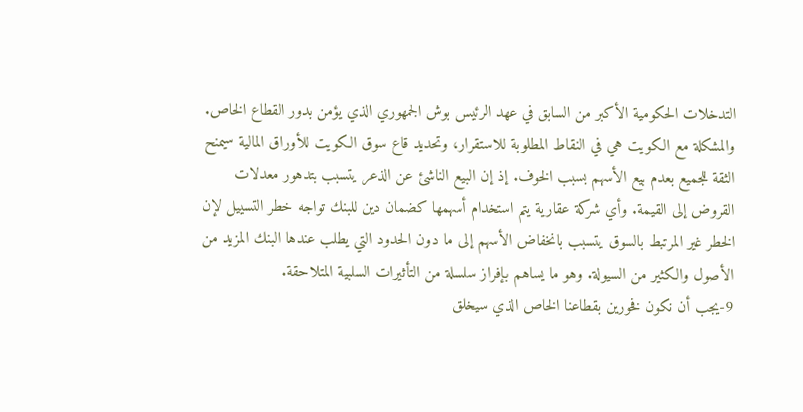التدخلات الحكومية الأكبر من السابق في عهد الرئيس بوش الجمهوري الذي يؤمن بدور القطاع الخاص. والمشكلة مع الكويت هي في النقاط المطلوبة للاستقرار، وتحديد قاع سوق الكويت للأوراق المالية سيمنح الثقة للجميع بعدم بيع الأسهم بسبب الخوف. إذ إن البيع الناشئ عن الذعر يتسبب بتدهور معدلات القروض إلى القيمة. وأي شركة عقارية يتم استخدام أسهمها كضمان دين للبنك تواجه خطر التسييل لإن الخطر غير المرتبط بالسوق يتسبب بانخفاض الأسهم إلى ما دون الحدود التي يطلب عندها البنك المزيد من الأصول والكثير من السيولة. وهو ما يساهم بإفراز سلسلة من التأثيرات السلبية المتلاحقة.
9-يجب أن نكون فخورين بقطاعنا الخاص الذي سيخلق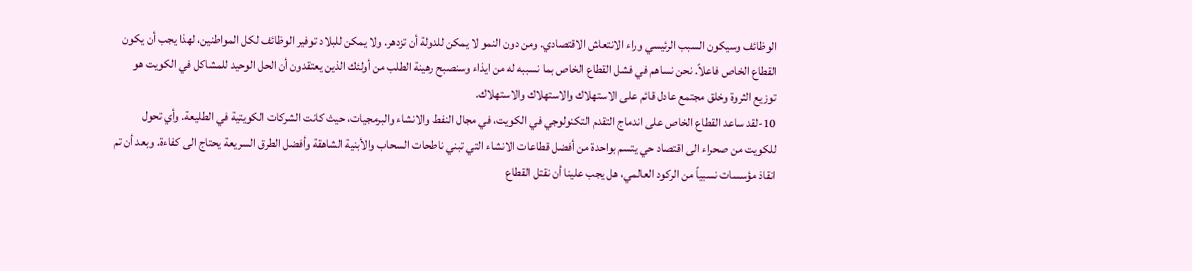الوظائف وسيكون السبب الرئيسي وراء الانتعاش الاقتصادي. ومن دون النمو لا يمكن للدولة أن تزدهر. ولا يمكن للبلاد توفير الوظائف لكل المواطنين، لهذا يجب أن يكون القطاع الخاص فاعلاً. نحن نساهم في فشل القطاع الخاص بما نسببه له من ايذاء وسنصبح رهينة الطلب من أولئك الذين يعتقدون أن الحل الوحيد للمشاكل في الكويت هو توزيع الثروة وخلق مجتمع عادل قائم على الاستهلاك والاستهلاك والاستهلاك.
10-لقد ساعد القطاع الخاص على اندماج التقدم التكنولوجي في الكويت، في مجال النفط والانشاء والبرمجيات، حيث كانت الشركات الكويتية في الطليعة. وأي تحول للكويت من صحراء الى اقتصاد حي يتسم بواحدة من أفضل قطاعات الانشاء التي تبني ناطحات السحاب والأبنية الشاهقة وأفضل الطرق السريعة يحتاج الى كفاءة. وبعد أن تم انقاذ مؤسسات نسبياً من الركود العالمي، هل يجب علينا أن نقتل القطاع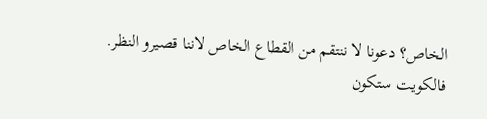الخاص؟ دعونا لا ننتقم من القطاع الخاص لاننا قصيرو النظر. فالكويت ستكون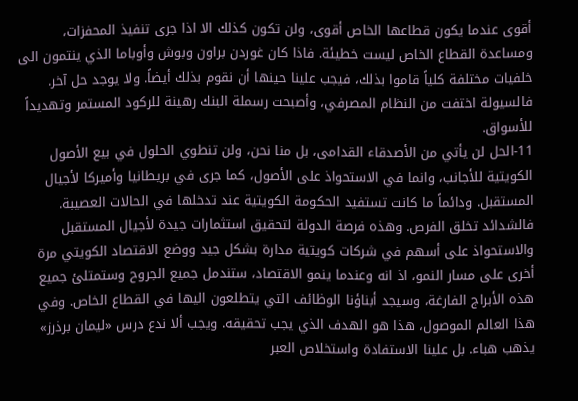أقوى عندما يكون قطاعها الخاص أقوى، ولن تكون كذلك الا اذا جرى تنفيذ المحفزات، ومساعدة القطاع الخاص ليست خطيئة. فاذا كان غوردن براون وبوش وأوباما الذي ينتمون الى خلفيات مختلفة كلياً قاموا بذلك، فيجب علينا حينها أن نقوم بذلك أيضاً. ولا يوجد حل آخر. فالسيولة اختفت من النظام المصرفي، وأصبحت رسملة البنك رهينة للركود المستمر وتهديداً للأسواق.
11-الحل لن يأتي من الأصدقاء القدامى، بل منا نحن، ولن تنطوي الحلول في بيع الأصول الكويتية للأجانب، وانما في الاستحواذ على الأصول، كما جرى في بريطانيا وأميركا لأجيال المستقبل. ودائماً ما كانت تستفيد الحكومة الكويتية عند تدخلها في الحالات العصيبة. فالشدائد تخلق الفرص. وهذه فرصة الدولة لتحقيق استثمارات جيدة لأجيال المستقبل والاستحواذ على أسهم في شركات كويتية مدارة بشكل جيد ووضع الاقتصاد الكويتي مرة أخرى على مسار النمو، اذ انه وعندما ينمو الاقتصاد، ستندمل جميع الجروح وستمتلئ جميع هذه الأبراج الفارغة، وسيجد أبناؤنا الوظائف التي يتطلعون اليها في القطاع الخاص. وفي هذا العالم الموصول، هذا هو الهدف الذي يجب تحقيقه. ويجب ألا ندع درس «ليمان برذرز» يذهب هباء. بل علينا الاستفادة واستخلاص العبر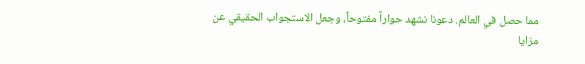مما حصل في العالم. دعونا نشهد حواراً مفتوحاً، وجعل الاستجواب الحقيقي عن مزايا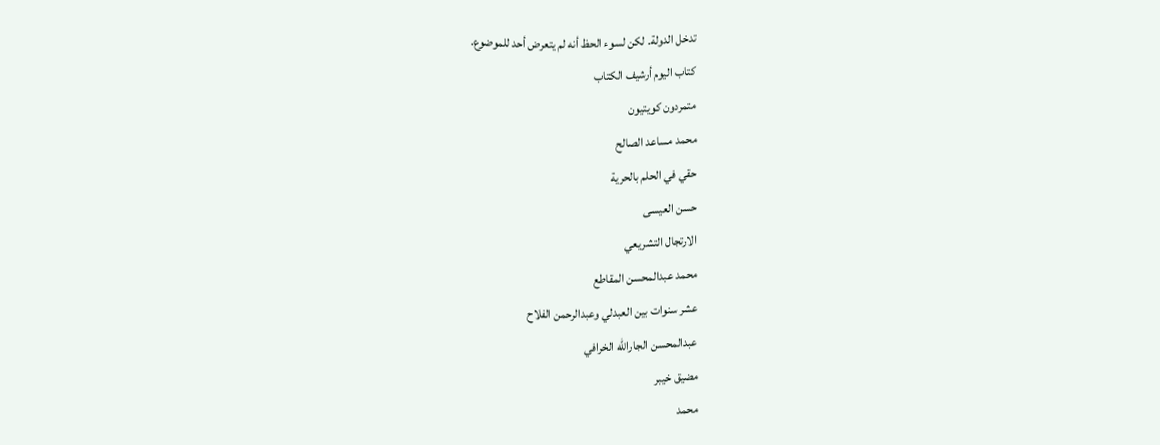تدخل الدولة. لكن لسوء الحظ أنه لم يتعرض أحد للموضوع.
كتاب اليوم أرشيف الكتاب
متمردون كويتيون
محمد مساعد الصالح
حقي في الحلم بالحرية
حسن العيسى
الارتجال التشريعي
محمد عبدالمحسن المقاطع
عشر سنوات بين العبدلي وعبدالرحمن الفلاح
عبدالمحسن الجارالله الخرافي
مضيق خيبر
محمد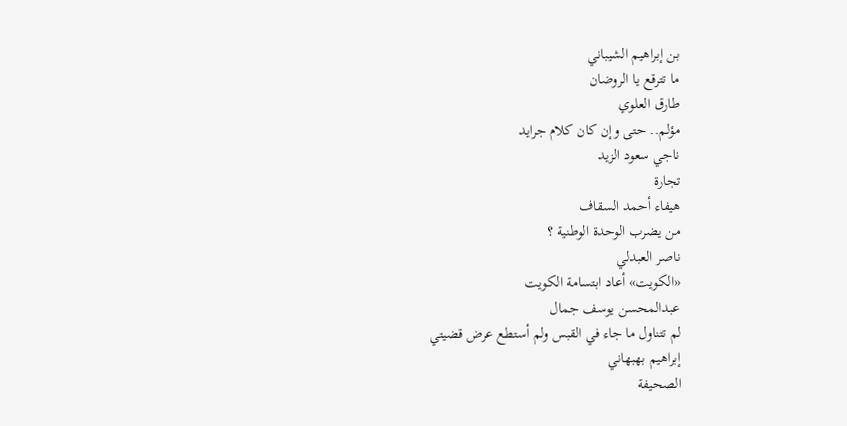بن إبراهيم الشيباني
ما تترقع يا الروضان
طارق العلوي
مؤلم.. حتى وإن كان كلام جرايد
ناجي سعود الزيد
تجارة
هيفاء أحمد السقاف
من يضرب الوحدة الوطنية ؟
ناصر العبدلي
«الكويت» أعاد ابتسامة الكويت
عبدالمحسن يوسف جمال
لم تتناول ما جاء في القبس ولم أستطع عرض قضيتي
إبراهيم بهبهاني
الصحيفة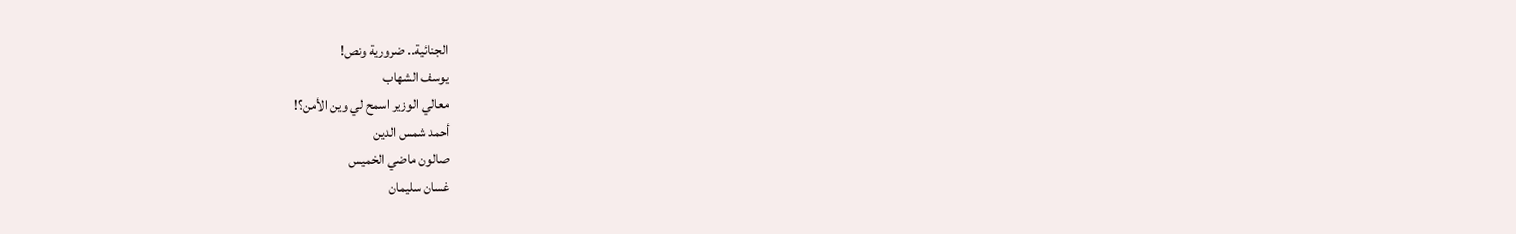الجنائية.. ضرورية ونص!
يوسف الشهاب
معالي الوزير اسمح لي وين الأمن؟!
أحمد شمس الدين
صالون ماضي الخميس
غسان سليمان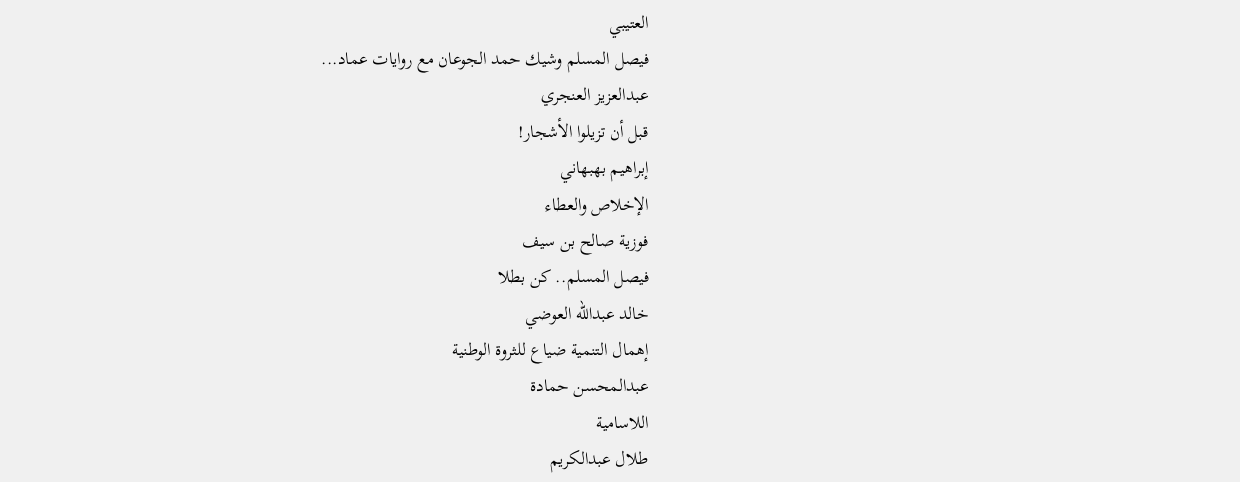العتيبي
فيصل المسلم وشيك حمد الجوعان مع روايات عماد...
عبدالعزيز العنجري
قبل أن تزيلوا الأشجار!
إبراهيم بهبهاني
الإخلاص والعطاء
فوزية صالح بن سيف
فيصل المسلم.. كن بطلا
خالد عبدالله العوضي
إهمال التنمية ضياع للثروة الوطنية
عبدالمحسن حمادة
اللاسامية
طلال عبدالكريم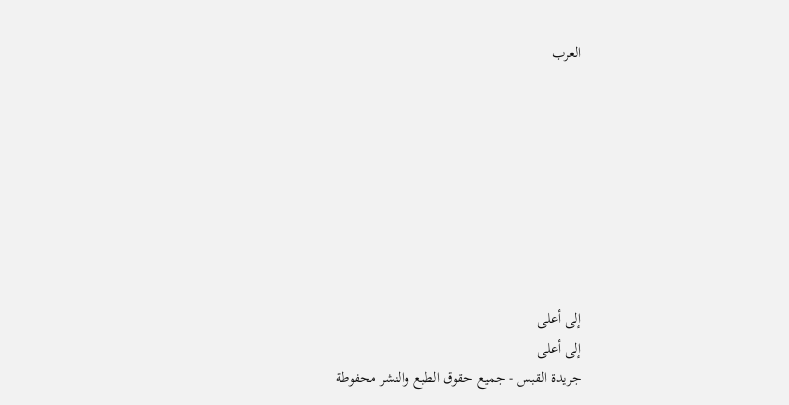العرب








إلى أعلى
إلى أعلى
جريدة القبس - جميع حقوق الطبع والنشر محفوطة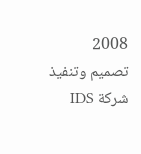2008
تصميم وتنفيذ شركة IDS